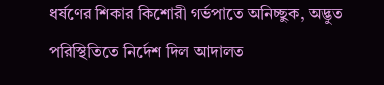ধর্ষণের শিকার কিশোরী গর্ভপাতে অনিচ্ছুক, অদ্ভুত পরিস্থিতিতে নির্দেশ দিল আদালত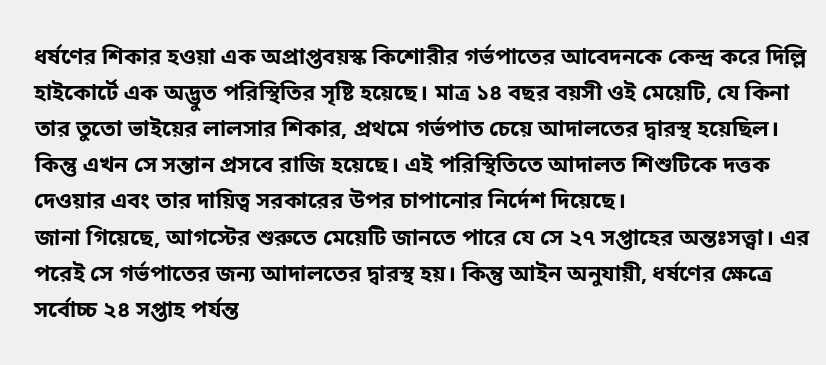ধর্ষণের শিকার হওয়া এক অপ্রাপ্তবয়স্ক কিশোরীর গর্ভপাতের আবেদনকে কেন্দ্র করে দিল্লি হাইকোর্টে এক অদ্ভুত পরিস্থিতির সৃষ্টি হয়েছে। মাত্র ১৪ বছর বয়সী ওই মেয়েটি, যে কিনা তার তুতো ভাইয়ের লালসার শিকার, প্রথমে গর্ভপাত চেয়ে আদালতের দ্বারস্থ হয়েছিল। কিন্তু এখন সে সন্তান প্রসবে রাজি হয়েছে। এই পরিস্থিতিতে আদালত শিশুটিকে দত্তক দেওয়ার এবং তার দায়িত্ব সরকারের উপর চাপানোর নির্দেশ দিয়েছে।
জানা গিয়েছে, আগস্টের শুরুতে মেয়েটি জানতে পারে যে সে ২৭ সপ্তাহের অন্তঃসত্ত্বা। এর পরেই সে গর্ভপাতের জন্য আদালতের দ্বারস্থ হয়। কিন্তু আইন অনুযায়ী, ধর্ষণের ক্ষেত্রে সর্বোচ্চ ২৪ সপ্তাহ পর্যন্ত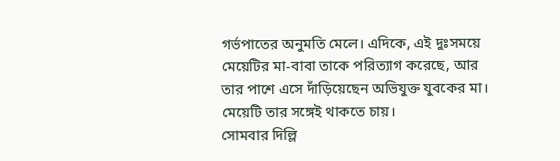গর্ভপাতের অনুমতি মেলে। এদিকে, এই দুঃসময়ে মেয়েটির মা-বাবা তাকে পরিত্যাগ করেছে, আর তার পাশে এসে দাঁড়িয়েছেন অভিযুক্ত যুবকের মা। মেয়েটি তার সঙ্গেই থাকতে চায়।
সোমবার দিল্লি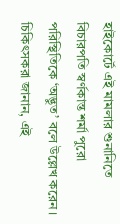হাইকোর্টে এই মামলার শুনানিতে বিচারপতি স্বর্ণকান্ত শর্মা পুরো পরিস্থিতিকে ‘অদ্ভুত’ বলে উল্লেখ করেন। চিকিৎসকরা জানান, এই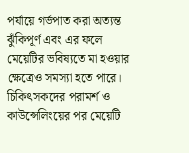পর্যায়ে গর্ভপাত করা অত্যন্ত ঝুঁকিপূর্ণ এবং এর ফলে মেয়েটির ভবিষ্যতে মা হওয়ার ক্ষেত্রেও সমস্যা হতে পারে। চিকিৎসকদের পরামর্শ ও কাউন্সেলিংয়ের পর মেয়েটি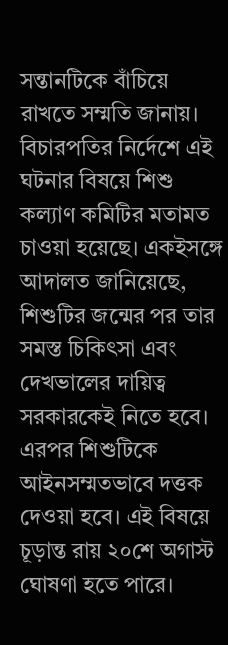সন্তানটিকে বাঁচিয়ে রাখতে সম্মতি জানায়।
বিচারপতির নির্দেশে এই ঘটনার বিষয়ে শিশু কল্যাণ কমিটির মতামত চাওয়া হয়েছে। একইসঙ্গে আদালত জানিয়েছে, শিশুটির জন্মের পর তার সমস্ত চিকিৎসা এবং দেখভালের দায়িত্ব সরকারকেই নিতে হবে। এরপর শিশুটিকে আইনসম্মতভাবে দত্তক দেওয়া হবে। এই বিষয়ে চূড়ান্ত রায় ২০শে অগাস্ট ঘোষণা হতে পারে।